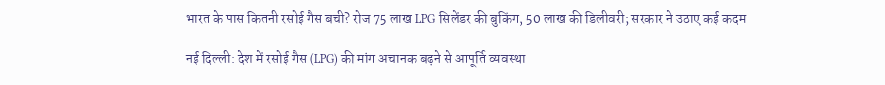भारत के पास कितनी रसोई गैस बची? रोज 75 लाख LPG सिलेंडर की बुकिंग, 50 लाख की डिलीवरी; सरकार ने उठाए कई कदम

नई दिल्ली: देश में रसोई गैस (LPG) की मांग अचानक बढ़ने से आपूर्ति व्यवस्था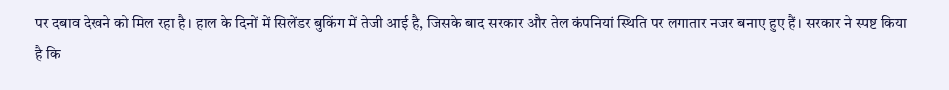पर दबाव देखने को मिल रहा है। हाल के दिनों में सिलेंडर बुकिंग में तेजी आई है, जिसके बाद सरकार और तेल कंपनियां स्थिति पर लगातार नजर बनाए हुए हैं। सरकार ने स्पष्ट किया है कि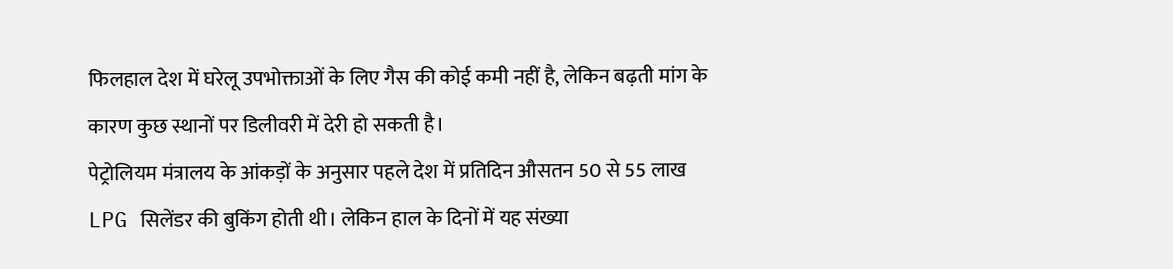फिलहाल देश में घरेलू उपभोक्ताओं के लिए गैस की कोई कमी नहीं है, लेकिन बढ़ती मांग के कारण कुछ स्थानों पर डिलीवरी में देरी हो सकती है।
पेट्रोलियम मंत्रालय के आंकड़ों के अनुसार पहले देश में प्रतिदिन औसतन 50 से 55 लाख LPG सिलेंडर की बुकिंग होती थी। लेकिन हाल के दिनों में यह संख्या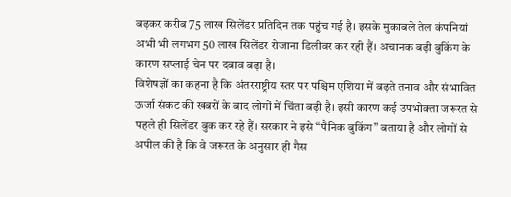बढ़कर करीब 75 लाख सिलेंडर प्रतिदिन तक पहुंच गई है। इसके मुकाबले तेल कंपनियां अभी भी लगभग 50 लाख सिलेंडर रोजाना डिलीवर कर रही हैं। अचानक बढ़ी बुकिंग के कारण सप्लाई चेन पर दबाव बढ़ा है।
विशेषज्ञों का कहना है कि अंतरराष्ट्रीय स्तर पर पश्चिम एशिया में बढ़ते तनाव और संभावित ऊर्जा संकट की खबरों के बाद लोगों में चिंता बढ़ी है। इसी कारण कई उपभोक्ता जरूरत से पहले ही सिलेंडर बुक कर रहे हैं। सरकार ने इसे “पैनिक बुकिंग” बताया है और लोगों से अपील की है कि वे जरूरत के अनुसार ही गैस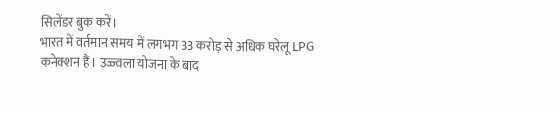सिलेंडर बुक करें।
भारत में वर्तमान समय में लगभग 33 करोड़ से अधिक घरेलू LPG कनेक्शन हैं। उज्ज्वला योजना के बाद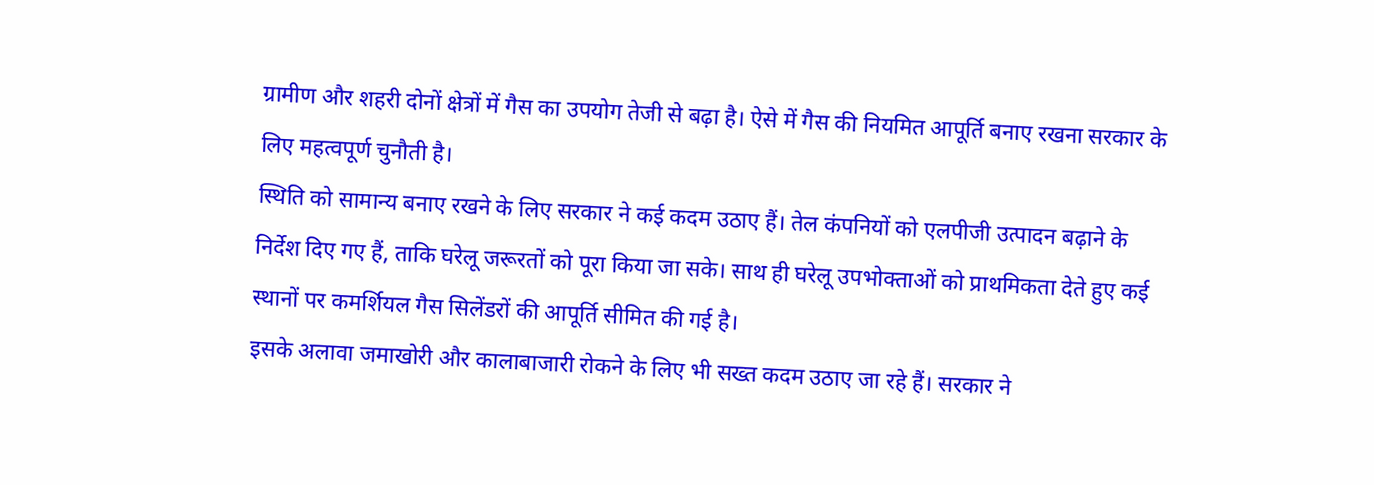ग्रामीण और शहरी दोनों क्षेत्रों में गैस का उपयोग तेजी से बढ़ा है। ऐसे में गैस की नियमित आपूर्ति बनाए रखना सरकार के लिए महत्वपूर्ण चुनौती है।
स्थिति को सामान्य बनाए रखने के लिए सरकार ने कई कदम उठाए हैं। तेल कंपनियों को एलपीजी उत्पादन बढ़ाने के निर्देश दिए गए हैं, ताकि घरेलू जरूरतों को पूरा किया जा सके। साथ ही घरेलू उपभोक्ताओं को प्राथमिकता देते हुए कई स्थानों पर कमर्शियल गैस सिलेंडरों की आपूर्ति सीमित की गई है।
इसके अलावा जमाखोरी और कालाबाजारी रोकने के लिए भी सख्त कदम उठाए जा रहे हैं। सरकार ने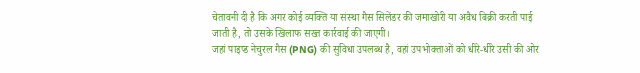चेतावनी दी है कि अगर कोई व्यक्ति या संस्था गैस सिलेंडर की जमाखोरी या अवैध बिक्री करती पाई जाती है, तो उसके खिलाफ सख्त कार्रवाई की जाएगी।
जहां पाइप्ड नेचुरल गैस (PNG) की सुविधा उपलब्ध है, वहां उपभोक्ताओं को धीरे-धीरे उसी की ओर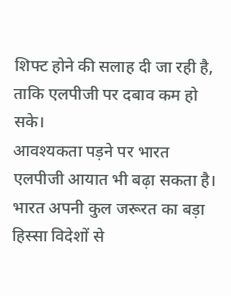शिफ्ट होने की सलाह दी जा रही है, ताकि एलपीजी पर दबाव कम हो सके।
आवश्यकता पड़ने पर भारत एलपीजी आयात भी बढ़ा सकता है। भारत अपनी कुल जरूरत का बड़ा हिस्सा विदेशों से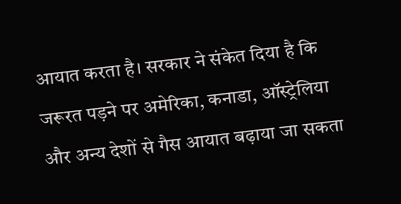आयात करता है। सरकार ने संकेत दिया है कि जरूरत पड़ने पर अमेरिका, कनाडा, ऑस्ट्रेलिया और अन्य देशों से गैस आयात बढ़ाया जा सकता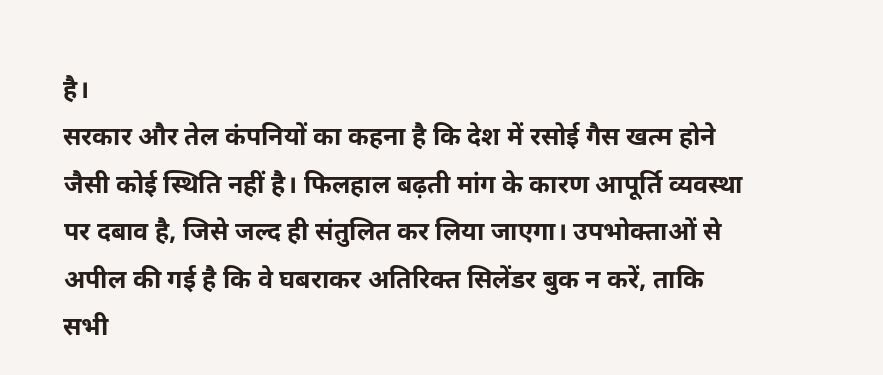है।
सरकार और तेल कंपनियों का कहना है कि देश में रसोई गैस खत्म होने जैसी कोई स्थिति नहीं है। फिलहाल बढ़ती मांग के कारण आपूर्ति व्यवस्था पर दबाव है, जिसे जल्द ही संतुलित कर लिया जाएगा। उपभोक्ताओं से अपील की गई है कि वे घबराकर अतिरिक्त सिलेंडर बुक न करें, ताकि सभी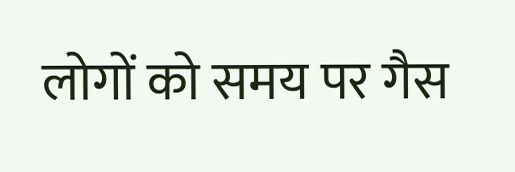लोगों को समय पर गैस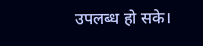उपलब्ध हो सके।